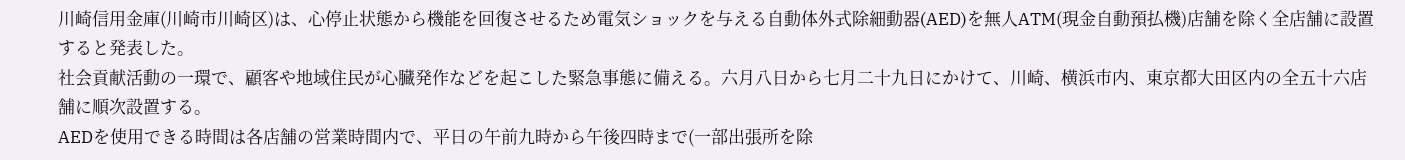川崎信用金庫(川崎市川崎区)は、心停止状態から機能を回復させるため電気ショックを与える自動体外式除細動器(AED)を無人ATM(現金自動預払機)店舗を除く全店舗に設置すると発表した。
社会貢献活動の一環で、顧客や地域住民が心臓発作などを起こした緊急事態に備える。六月八日から七月二十九日にかけて、川崎、横浜市内、東京都大田区内の全五十六店舗に順次設置する。
AEDを使用できる時間は各店舗の営業時間内で、平日の午前九時から午後四時まで(一部出張所を除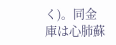く)。同金庫は心肺蘇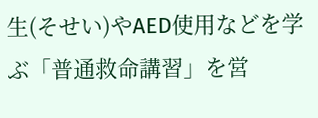生(そせい)やAED使用などを学ぶ「普通救命講習」を営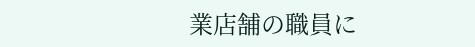業店舗の職員に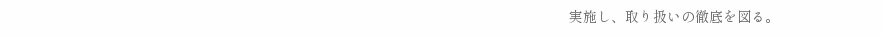実施し、取り扱いの徹底を図る。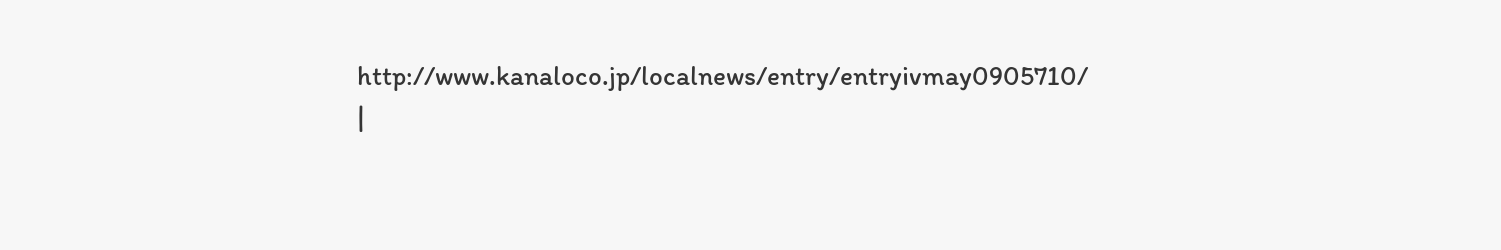http://www.kanaloco.jp/localnews/entry/entryivmay0905710/
|